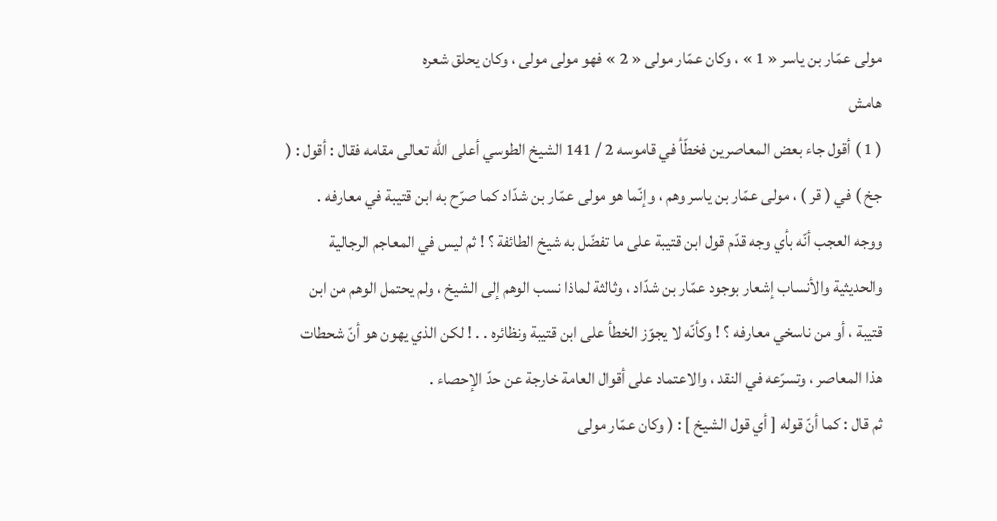مولى عمّار بن ياسر « 1 » ، وكان عمّار مولى « 2 » فهو مولى مولى ، وكان يحلق شعره
هامش
( 1 ) أقول جاء بعض المعاصرين فخطّأ في قاموسه 2 / 141 الشيخ الطوسي أعلى اللّه تعالى مقامه فقال : أقول : ( جخ ) في ( قر ) ، مولى عمّار بن ياسر وهم ، وإنّما هو مولى عمّار بن شدّاد كما صرّح به ابن قتيبة في معارفه .
ووجه العجب أنّه بأي وجه قدّم قول ابن قتيبة على ما تفضّل به شيخ الطائفة ؟ ! ثم ليس في المعاجم الرجالية والحديثية والأنساب إشعار بوجود عمّار بن شدّاد ، وثالثة لماذا نسب الوهم إلى الشيخ ، ولم يحتمل الوهم من ابن قتيبة ، أو من ناسخي معارفه ؟ ! وكأنّه لا يجوّز الخطأ على ابن قتيبة ونظائره . . ! لكن الذي يهون هو أنّ شحطات هذا المعاصر ، وتسرّعه في النقد ، والاعتماد على أقوال العامة خارجة عن حدّ الإحصاء .
ثم قال : كما أنّ قوله [ أي قول الشيخ ] : ( وكان عمّار مولى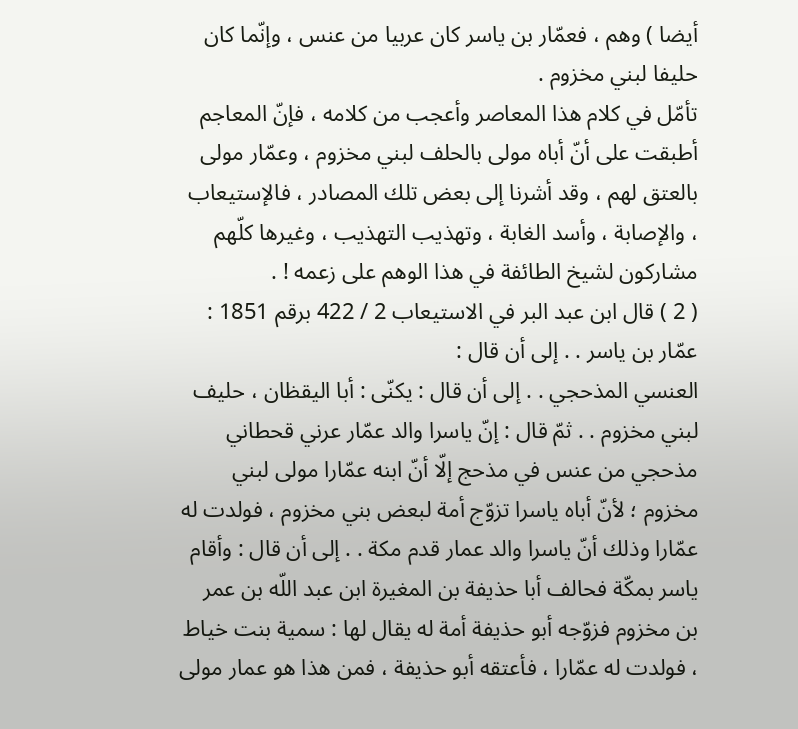أيضا ) وهم ، فعمّار بن ياسر كان عربيا من عنس ، وإنّما كان حليفا لبني مخزوم .
تأمّل في كلام هذا المعاصر وأعجب من كلامه ، فإنّ المعاجم أطبقت على أنّ أباه مولى بالحلف لبني مخزوم ، وعمّار مولى بالعتق لهم ، وقد أشرنا إلى بعض تلك المصادر ، فالإستيعاب ، والإصابة ، وأسد الغابة ، وتهذيب التهذيب ، وغيرها كلّهم مشاركون لشيخ الطائفة في هذا الوهم على زعمه ! .
( 2 ) قال ابن عبد البر في الاستيعاب 2 / 422 برقم 1851 : عمّار بن ياسر . . إلى أن قال :
العنسي المذحجي . . إلى أن قال : يكنّى : أبا اليقظان ، حليف لبني مخزوم . . ثمّ قال : إنّ ياسرا والد عمّار عرني قحطاني مذحجي من عنس في مذحج إلّا أنّ ابنه عمّارا مولى لبني مخزوم ؛ لأنّ أباه ياسرا تزوّج أمة لبعض بني مخزوم ، فولدت له عمّارا وذلك أنّ ياسرا والد عمار قدم مكة . . إلى أن قال : وأقام ياسر بمكّة فحالف أبا حذيفة بن المغيرة ابن عبد اللّه بن عمر بن مخزوم فزوّجه أبو حذيفة أمة له يقال لها : سمية بنت خياط ، فولدت له عمّارا ، فأعتقه أبو حذيفة ، فمن هذا هو عمار مولى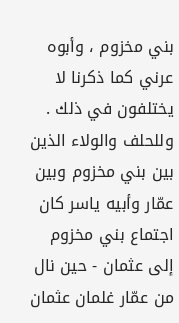بني مخزوم ، وأبوه عرني كما ذكرنا لا يختلفون في ذلك . وللحلف والولاء الذين بين بني مخزوم وبين عمّار وأبيه ياسر كان اجتماع بني مخزوم إلى عثمان - حين نال من عمّار غلمان عثمان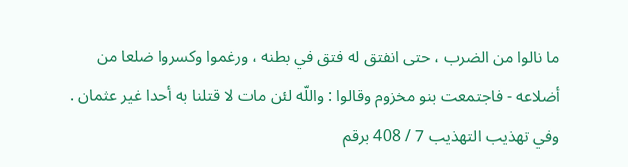ما نالوا من الضرب ، حتى انفتق له فتق في بطنه ، ورغموا وكسروا ضلعا من أضلاعه - فاجتمعت بنو مخزوم وقالوا : واللّه لئن مات لا قتلنا به أحدا غير عثمان .
وفي تهذيب التهذيب 7 / 408 برقم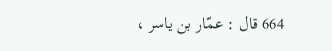664 قال : عمّار بن ياسر ،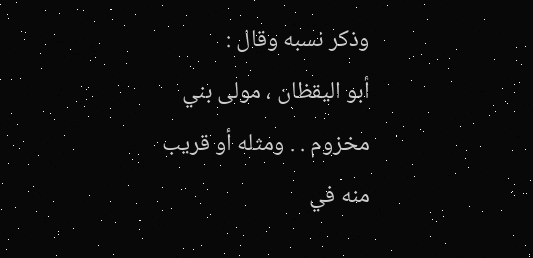وذكر نسبه وقال :
أبو اليقظان ، مولى بني مخزوم . . ومثله أو قريب منه في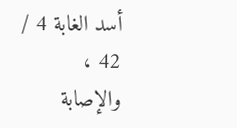أسد الغابة 4 / 42 ، والإصابة